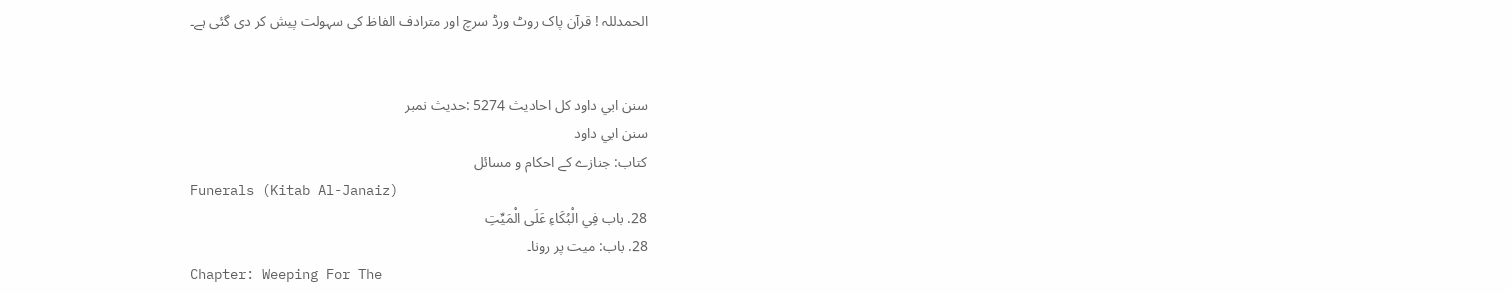الحمدللہ ! قرآن پاک روٹ ورڈ سرچ اور مترادف الفاظ کی سہولت پیش کر دی گئی ہے۔


سنن ابي داود کل احادیث 5274 :حدیث نمبر
سنن ابي داود
کتاب: جنازے کے احکام و مسائل
Funerals (Kitab Al-Janaiz)
28. باب فِي الْبُكَاءِ عَلَى الْمَيِّتِ
28. باب: میت پر رونا۔
Chapter: Weeping For The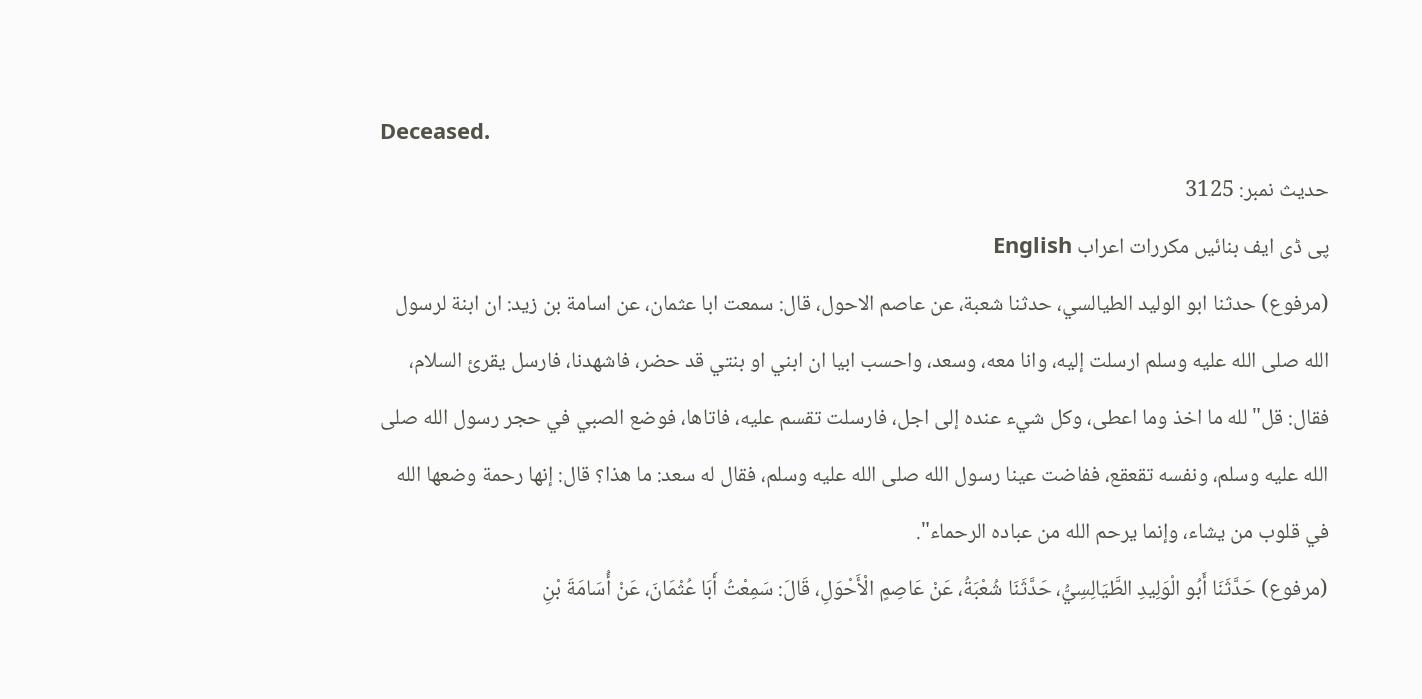Deceased.
حدیث نمبر: 3125
پی ڈی ایف بنائیں مکررات اعراب English
(مرفوع) حدثنا ابو الوليد الطيالسي، حدثنا شعبة، عن عاصم الاحول، قال: سمعت ابا عثمان، عن اسامة بن زيد: ان ابنة لرسول الله صلى الله عليه وسلم ارسلت إليه، وانا معه، وسعد، واحسب ابيا ان ابني او بنتي قد حضر، فاشهدنا، فارسل يقرئ السلام، فقال: قل" لله ما اخذ وما اعطى، وكل شيء عنده إلى اجل، فارسلت تقسم عليه، فاتاها، فوضع الصبي في حجر رسول الله صلى الله عليه وسلم، ونفسه تقعقع، ففاضت عينا رسول الله صلى الله عليه وسلم، فقال له سعد: ما هذا؟ قال: إنها رحمة وضعها الله في قلوب من يشاء، وإنما يرحم الله من عباده الرحماء".
(مرفوع) حَدَّثَنَا أَبُو الْوَلِيدِ الطَّيَالِسِيُّ، حَدَّثَنَا شُعْبَةُ، عَنْ عَاصِمٍ الْأَحْوَلِ، قَالَ: سَمِعْتُ أَبَا عُثْمَانَ، عَنْ أُسَامَةَ بْنِ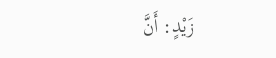زَيْدٍ: أَنَّ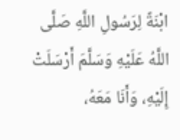ابْنَةً لِرَسُولِ اللَّهِ صَلَّى اللَّهُ عَلَيْهِ وَسَلَّمَ أَرْسَلَتْ إِلَيْهِ، وَأَنَا مَعَهُ،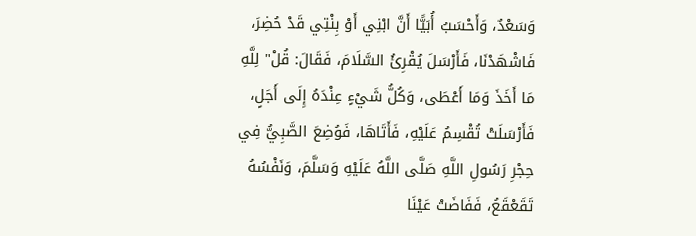وَسَعْدٌ، وَأَحْسَبُ أُبَيًّا أَنَّ ابْنِي أَوْ بِنْتِي قَدْ حُضِرَ، فَاشْهَدْنَا، فَأَرْسَلَ يُقْرِئُ السَّلَامَ، فَقَالَ: قُلْ" لِلَّهِ مَا أَخَذَ وَمَا أَعْطَى، وَكُلُّ شَيْءٍ عِنْدَهُ إِلَى أَجَلٍ، فَأَرْسَلَتْ تُقْسِمُ عَلَيْهِ، فَأَتَاهَا، فَوُضِعَ الصَّبِيُّ فِي حِجْرِ رَسُولِ اللَّهِ صَلَّى اللَّهُ عَلَيْهِ وَسَلَّمَ، وَنَفْسُهُ تَقَعْقَعُ، فَفَاضَتْ عَيْنَا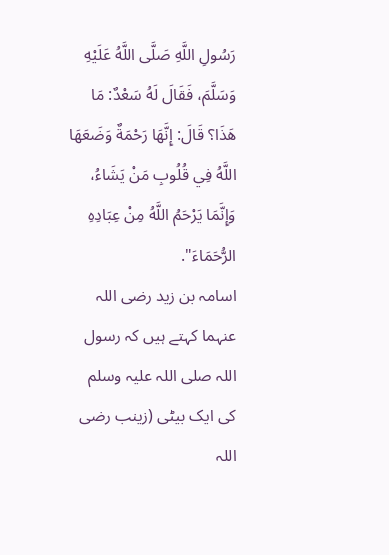رَسُولِ اللَّهِ صَلَّى اللَّهُ عَلَيْهِ وَسَلَّمَ، فَقَالَ لَهُ سَعْدٌ: مَا هَذَا؟ قَالَ: إِنَّهَا رَحْمَةٌ وَضَعَهَا اللَّهُ فِي قُلُوبِ مَنْ يَشَاءُ، وَإِنَّمَا يَرْحَمُ اللَّهُ مِنْ عِبَادِهِ الرُّحَمَاءَ".
اسامہ بن زید رضی اللہ عنہما کہتے ہیں کہ رسول اللہ صلی اللہ علیہ وسلم کی ایک بیٹی (زینب رضی اللہ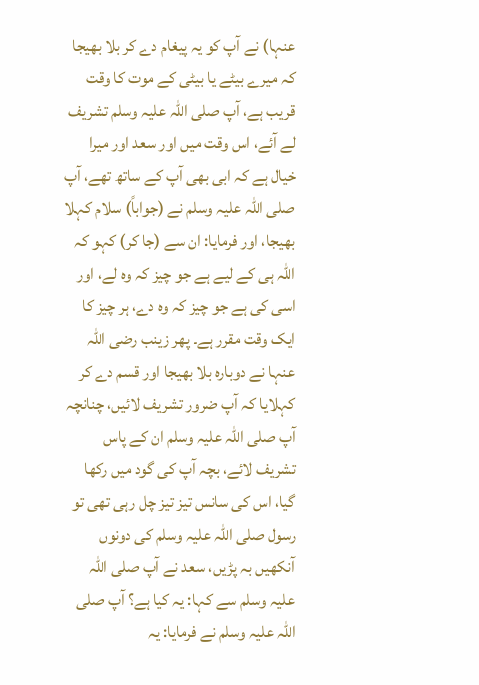عنہا) نے آپ کو یہ پیغام دے کر بلا بھیجا کہ میرے بیٹے یا بیٹی کے موت کا وقت قریب ہے، آپ صلی اللہ علیہ وسلم تشریف لے آئے، اس وقت میں اور سعد اور میرا خیال ہے کہ ابی بھی آپ کے ساتھ تھے، آپ صلی اللہ علیہ وسلم نے (جواباً) سلام کہلا بھیجا، اور فرمایا: ان سے (جا کر) کہو کہ اللہ ہی کے لیے ہے جو چیز کہ وہ لے، اور اسی کی ہے جو چیز کہ وہ دے، ہر چیز کا ایک وقت مقرر ہے۔ پھر زینب رضی اللہ عنہا نے دوبارہ بلا بھیجا اور قسم دے کر کہلایا کہ آپ ضرور تشریف لائیں، چنانچہ آپ صلی اللہ علیہ وسلم ان کے پاس تشریف لائے، بچہ آپ کی گود میں رکھا گیا، اس کی سانس تیز تیز چل رہی تھی تو رسول صلی اللہ علیہ وسلم کی دونوں آنکھیں بہ پڑیں، سعد نے آپ صلی اللہ علیہ وسلم سے کہا: یہ کیا ہے؟ آپ صلی اللہ علیہ وسلم نے فرمایا: یہ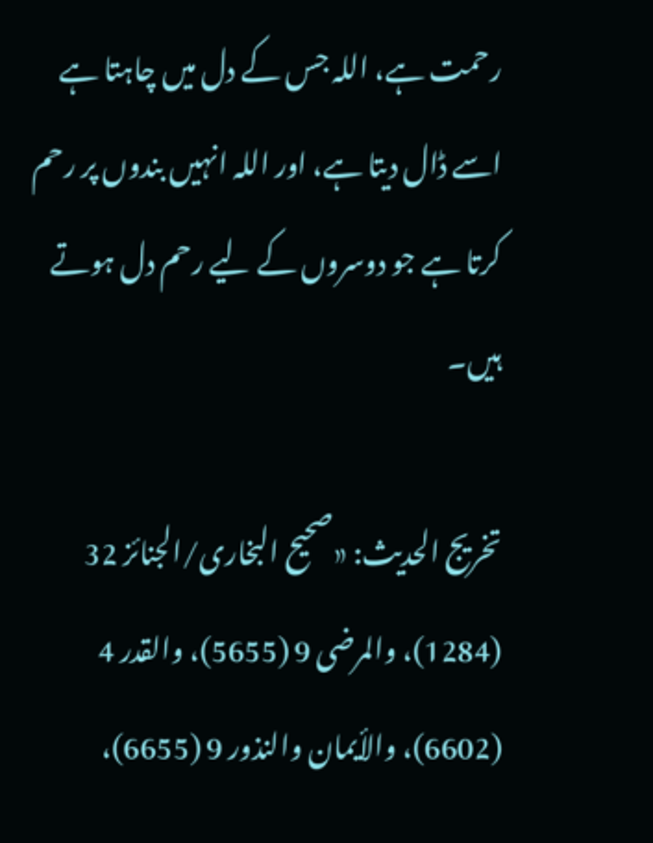رحمت ہے، اللہ جس کے دل میں چاہتا ہے اسے ڈال دیتا ہے، اور اللہ انہیں بندوں پر رحم کرتا ہے جو دوسروں کے لیے رحم دل ہوتے ہیں۔

تخریج الحدیث: «صحیح البخاری/الجنائز 32 (1284)، والمرضی 9 (5655)، والقدر 4 (6602)، والأیمان والنذور 9 (6655)،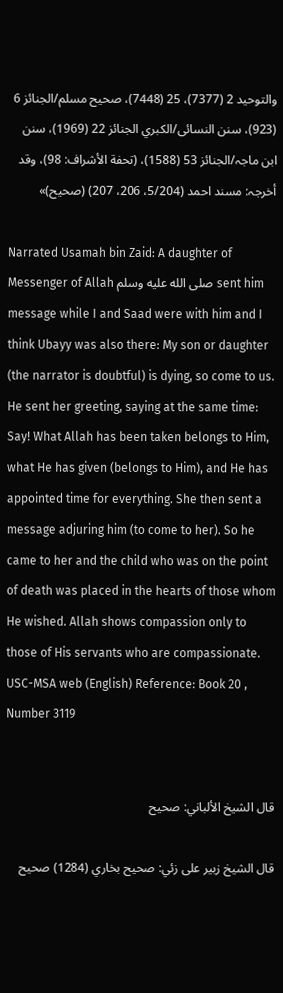والتوحید 2 (7377)، 25 (7448)، صحیح مسلم/الجنائز 6 (923)، سنن النسائی/الکبري الجنائز 22 (1969)، سنن ابن ماجہ/الجنائز 53 (1588)، (تحفة الأشراف: 98)، وقد أخرجہ: مسند احمد (5/204، 206، 207) (صحیح)»

Narrated Usamah bin Zaid: A daughter of Messenger of Allah صلى الله عليه وسلم sent him message while I and Saad were with him and I think Ubayy was also there: My son or daughter (the narrator is doubtful) is dying, so come to us. He sent her greeting, saying at the same time: Say! What Allah has been taken belongs to Him, what He has given (belongs to Him), and He has appointed time for everything. She then sent a message adjuring him (to come to her). So he came to her and the child who was on the point of death was placed in the hearts of those whom He wished. Allah shows compassion only to those of His servants who are compassionate.
USC-MSA web (English) Reference: Book 20 , Number 3119


قال الشيخ الألباني: صحيح

قال الشيخ زبير على زئي: صحيح بخاري (1284) صحيح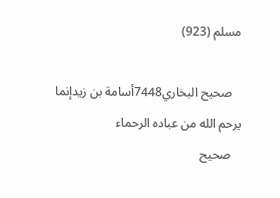مسلم (923)

   صحيح البخاري7448أسامة بن زيدإنما يرحم الله من عباده الرحماء
   صحيح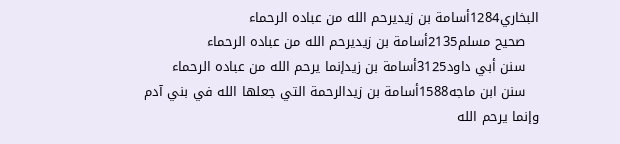البخاري1284أسامة بن زيديرحم الله من عباده الرحماء
   صحيح مسلم2135أسامة بن زيديرحم الله من عباده الرحماء
   سنن أبي داود3125أسامة بن زيدإنما يرحم الله من عباده الرحماء
   سنن ابن ماجه1588أسامة بن زيدالرحمة التي جعلها الله في بني آدم وإنما يرحم الله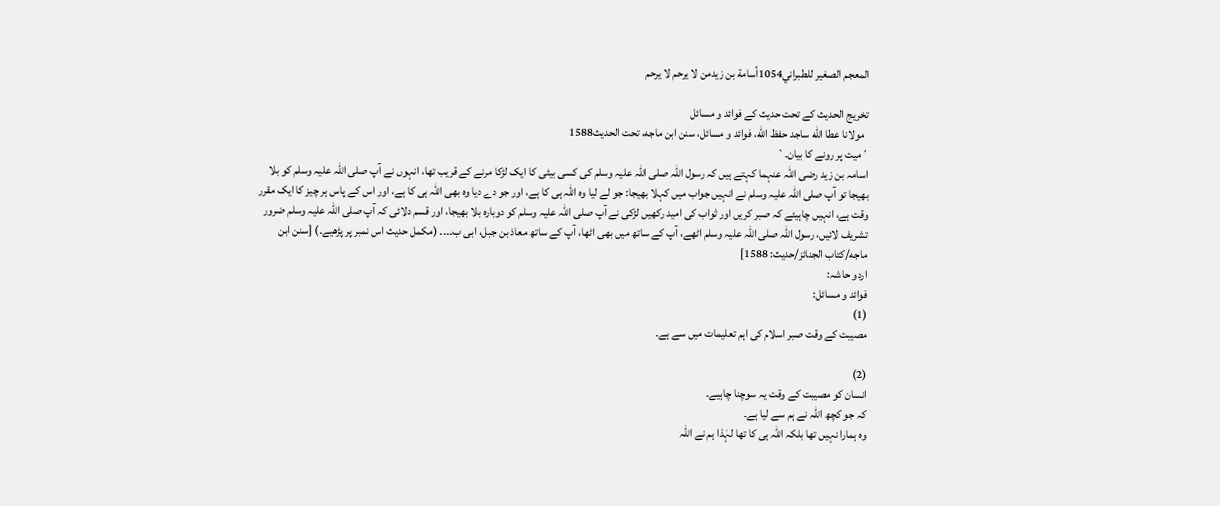المعجم الصغير للطبراني1054أسامة بن زيدمن لا يرحم لا يرحم

تخریج الحدیث کے تحت حدیث کے فوائد و مسائل
  مولانا عطا الله ساجد حفظ الله، فوائد و مسائل، سنن ابن ماجه، تحت الحديث1588
´میت پر رونے کا بیان۔`
اسامہ بن زید رضی اللہ عنہما کہتے ہیں کہ رسول اللہ صلی اللہ علیہ وسلم کی کسی بیٹی کا ایک لڑکا مرنے کے قریب تھا، انہوں نے آپ صلی اللہ علیہ وسلم کو بلا بھیجا تو آپ صلی اللہ علیہ وسلم نے انہیں جواب میں کہلا بھیجا: جو لے لیا وہ اللہ ہی کا ہے، اور جو دے دیا وہ بھی اللہ ہی کا ہے، اور اس کے پاس ہر چیز کا ایک مقرر وقت ہے، انہیں چاہیئے کہ صبر کریں اور ثواب کی امید رکھیں لڑکی نے آپ صلی اللہ علیہ وسلم کو دوبارہ بلا بھیجا، اور قسم دلائی کہ آپ صلی اللہ علیہ وسلم ضرور تشریف لائیں، رسول اللہ صلی اللہ علیہ وسلم اٹھے، آپ کے ساتھ میں بھی اٹھا، آپ کے ساتھ معاذ بن جبل، ابی ب۔۔۔۔ (مکمل حدیث اس نمبر پر پڑھیے۔) [سنن ابن ماجه/كتاب الجنائز/حدیث: 1588]
اردو حاشہ:
فوائد و مسائل:
(1)
مصیبت کے وقت صبر اسلام کی اہم تعلیمات میں سے ہے۔

(2)
انسان کو مصیبت کے وقت یہ سوچنا چاہیے۔
کہ جو کچھ اللہ نے ہم سے لیا ہے۔
وہ ہمارا نہیں تھا بلکہ اللہ ہی کا تھا لہٰذا ہم نے اللہ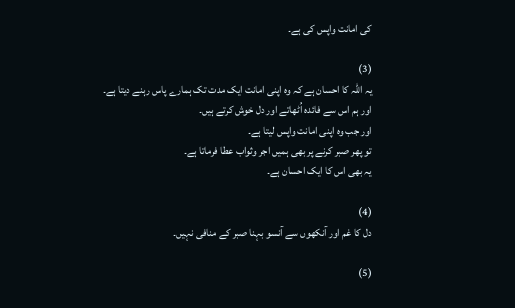کی امانت واپس کی ہے۔

(3)
یہ اللہ کا احسان ہے کہ وہ اپنی امانت ایک مدت تک ہمارے پاس رہنے دیتا ہے۔
اور ہم اس سے فائدہ اُٹھاتے اور دل خوش کرتے ہیں۔
اور جب وہ اپنی امانت واپس لیتا ہے۔
تو پھر صبر کرنے پر بھی ہمیں اجر وثواب عطا فرماتا ہے۔
یہ بھی اس کا ایک احسان ہے۔

(4)
دل کا غم اور آنکھوں سے آنسو بہنا صبر کے منافی نہیں۔

(5)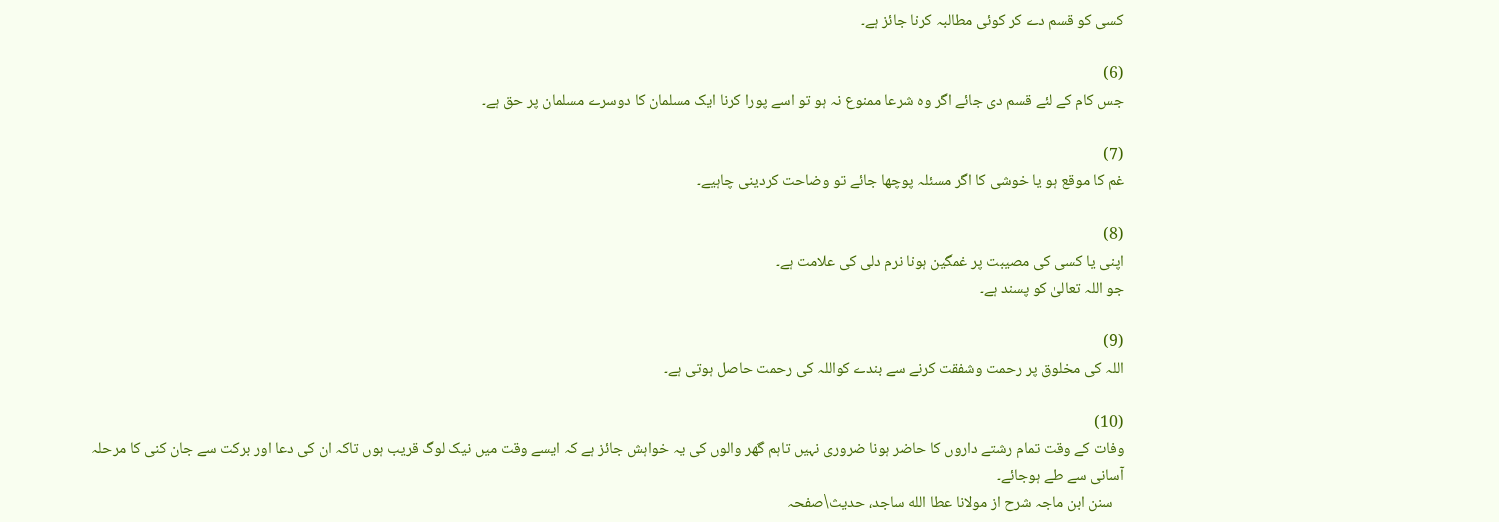کسی کو قسم دے کر کوئی مطالبہ کرنا جائز ہے۔

(6)
جس کام کے لئے قسم دی جائے اگر وہ شرعا ممنوع نہ ہو تو اسے پورا کرنا ایک مسلمان کا دوسرے مسلمان پر حق ہے۔

(7)
غم کا موقع ہو یا خوشی کا اگر مسئلہ پوچھا جائے تو وضاحت کردینی چاہیے۔

(8)
اپنى یا کسی کی مصیبت پر غمگین ہونا نرم دلی کی علامت ہے۔
جو اللہ تعالیٰ کو پسند ہے۔

(9)
اللہ کی مخلوق پر رحمت وشفقت کرنے سے بندے کواللہ کی رحمت حاصل ہوتی ہے۔

(10)
وفات کے وقت تمام رشتے داروں کا حاضر ہونا ضروری نہیں تاہم گھر والوں کی یہ خواہش جائز ہے کہ ایسے وقت میں نیک لوگ قریب ہوں تاکہ ان کی دعا اور برکت سے جان کنی کا مرحلہ آسانی سے طے ہوجائے۔
   سنن ابن ماجہ شرح از مولانا عطا الله ساجد، حدیث\صفحہ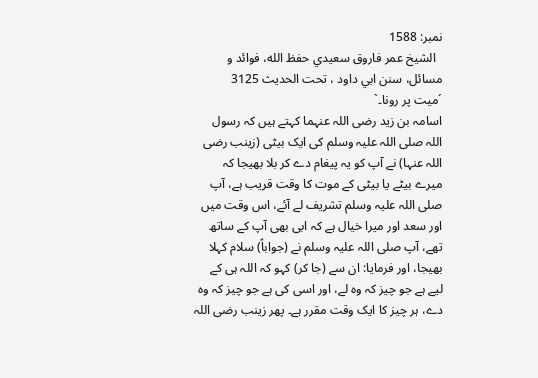نمبر: 1588
  الشيخ عمر فاروق سعيدي حفظ الله، فوائد و مسائل، سنن ابي داود ، تحت الحديث 3125
´میت پر رونا۔`
اسامہ بن زید رضی اللہ عنہما کہتے ہیں کہ رسول اللہ صلی اللہ علیہ وسلم کی ایک بیٹی (زینب رضی اللہ عنہا) نے آپ کو یہ پیغام دے کر بلا بھیجا کہ میرے بیٹے یا بیٹی کے موت کا وقت قریب ہے، آپ صلی اللہ علیہ وسلم تشریف لے آئے، اس وقت میں اور سعد اور میرا خیال ہے کہ ابی بھی آپ کے ساتھ تھے، آپ صلی اللہ علیہ وسلم نے (جواباً) سلام کہلا بھیجا، اور فرمایا: ان سے (جا کر) کہو کہ اللہ ہی کے لیے ہے جو چیز کہ وہ لے، اور اسی کی ہے جو چیز کہ وہ دے، ہر چیز کا ایک وقت مقرر ہے۔ پھر زینب رضی اللہ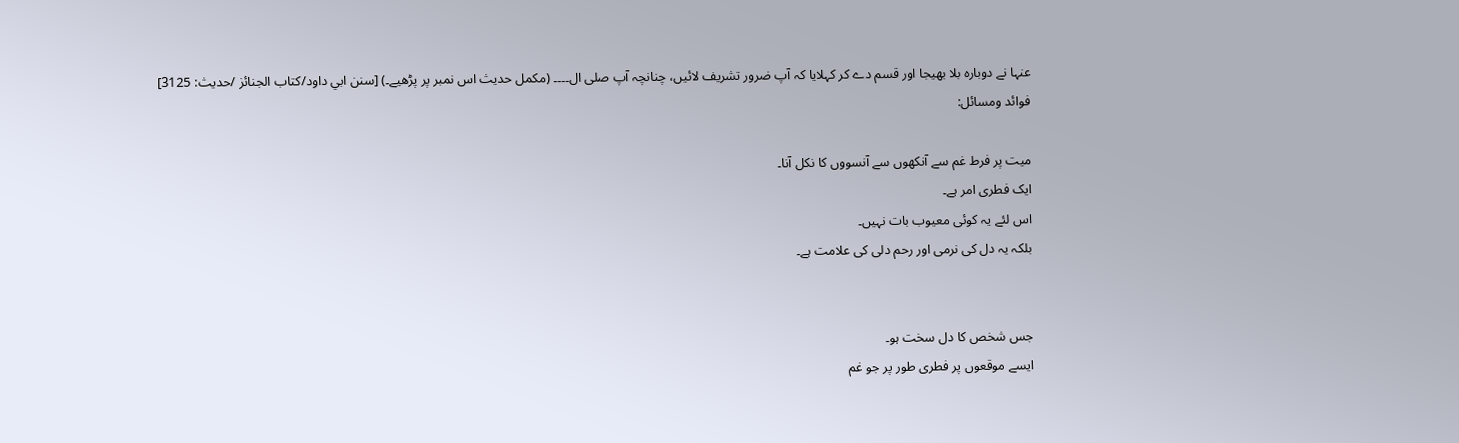عنہا نے دوبارہ بلا بھیجا اور قسم دے کر کہلایا کہ آپ ضرور تشریف لائیں، چنانچہ آپ صلی ال۔۔۔۔ (مکمل حدیث اس نمبر پر پڑھیے۔) [سنن ابي داود/كتاب الجنائز /حدیث: 3125]
فوائد ومسائل:

میت پر فرط غم سے آنکھوں سے آنسووں کا نکل آنا۔
ایک فطری امر ہے۔
اس لئے یہ کوئی معیوب بات نہیں۔
بلکہ یہ دل کی نرمی اور رحم دلی کی علامت ہے۔


جس شخص کا دل سخت ہو۔
ایسے موقعوں پر فطری طور پر جو غم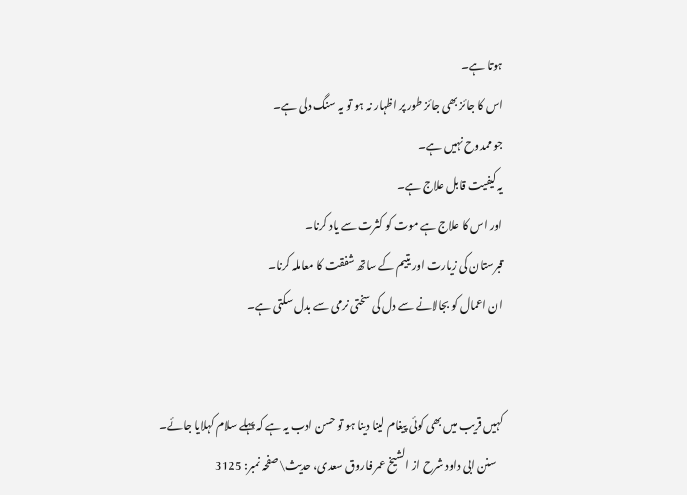ہوتا ہے۔
اس کا جائز بھی جائز طور پر اظہار نہ ہو تو یہ سنگ دلی ہے۔
جو ممدوح نہیں ہے۔
یہ کیفیت قابل علاج ہے۔
اور اس کا علاج ہے موت کو کثرت سے یاد کرنا۔
قبرستان کی زیارت اور یتیم کے ساتھ شفقت کا معاملہ کرنا۔
ان اعمال کو بجالانے سے دل کی سختی نرمی سے بدل سکتی ہے۔


کہیں قریب میں بھی کوئی پیغام لینا دینا ہو تو حسن ادب یہ ہے کہ پہلے سلام کہلایا جائے۔
   سنن ابی داود شرح از الشیخ عمر فاروق سعدی، حدیث\صفحہ نمبر: 3125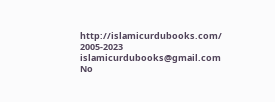http://islamicurdubooks.com/ 2005-2023 islamicurdubooks@gmail.com No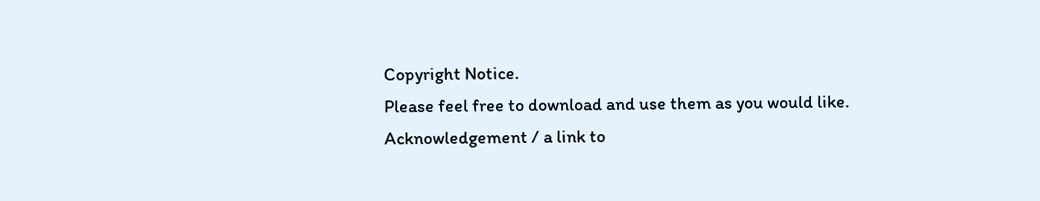Copyright Notice.
Please feel free to download and use them as you would like.
Acknowledgement / a link to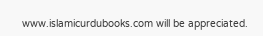www.islamicurdubooks.com will be appreciated.